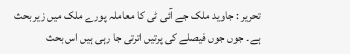تحریر : جاوید ملک جے آئی ٹی کا معاملہ پورے ملک میں زیر بحث ہے۔ جوں جوں فیصلے کی پرتیں اترتی جا رہی ہیں اس بحث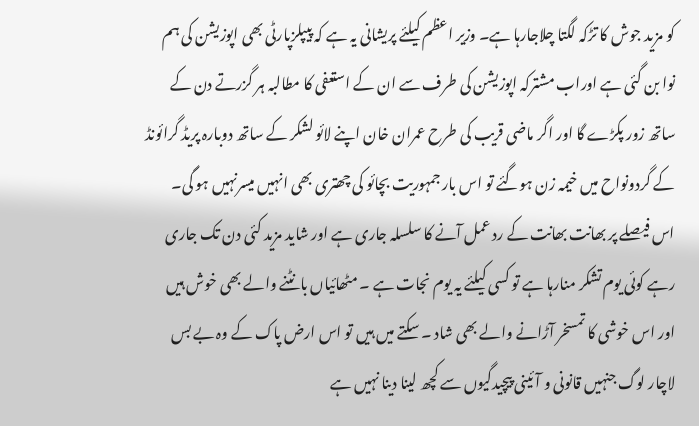کو مزید جوش کا تڑکہ لگتا چلاجارہا ہے۔ وزیر اعظم کیلئے پریشانی یہ ہے کہ پیپلزپارٹی بھی اپوزیشن کی ہم نوا بن گئی ہے اوراب مشترکہ اپوزیشن کی طرف سے ان کے استعفی کا مطالبہ ہر گزرتے دن کے ساتھ زور پکڑے گا اور اگر ماضی قریب کی طرح عمران خان اپنے لائو لشکر کے ساتھ دوبارہ پریڈ گرائونڈ کے گردونواح میں خیمہ زن ہوگئے تو اس بار جمہوریت بچائو کی چھتری بھی انہیں میسرنہیں ہو گی۔
اس فیصلے پر بھانت بھانت کے رد عمل آنے کا سلسلہ جاری ہے اور شاید مزید کئی دن تک جاری رہے کوئی یوم تشکر منارہا ہے تو کسی کیلئے یہ یوم نجات ہے ۔ مٹھائیاں بانٹنے والے بھی خوش ہیں اور اس خوشی کا تمسخر آڑانے والے بھی شاد ۔ سکتے میں ہیں تو اس ارض پاک کے وہ بے بس لاچار لوگ جنہیں قانونی و آئینی پیچیدگیوں سے کچھ لینا دینا نہیں ہے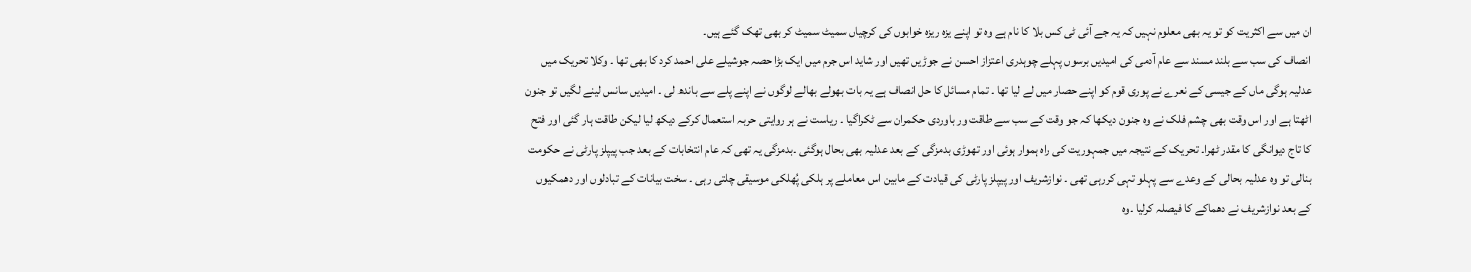ان میں سے اکثریت کو تو یہ بھی معلوم نہیں کہ یہ جے آئی ٹی کس بلا کا نام ہے وہ تو اپنے یزہ ریزہ خوابوں کی کرچیاں سمیٹ سمیٹ کر بھی تھک گئے ہیں۔
انصاف کی سب سے بلند مسند سے عام آدمی کی امیدیں برسوں پہلے چوہدری اعتزاز احسن نے جوڑیں تھیں اور شاید اس جرم میں ایک بڑا حصہ جوشیلے علی احمد کرد کا بھی تھا ۔ وکلا تحریک میں عدلیہ ہوگی ماں کے جیسی کے نعرے نے پوری قوم کو اپنے حصار میں لے لیا تھا ۔ تمام مسائل کا حل انصاف ہے یہ بات بھولے بھالے لوگوں نے اپنے پلے سے باندھ لی ۔ امیدیں سانس لینے لگیں تو جنون اٹھتا ہے اور اس وقت بھی چشم فلک نے وہ جنون دیکھا کہ جو وقت کے سب سے طاقت ور باوردی حکمران سے ٹکراگیا ۔ ریاست نے ہر روایتی حربہ استعمال کرکے دیکھ لیا لیکن طاقت ہار گئی اور فتح کا تاج دیوانگی کا مقدر ٹھرا۔ تحریک کے نتیجہ میں جمہوریت کی راہ ہموار ہوئی اور تھوڑی بدمزگی کے بعد عدلیہ بھی بحال ہوگئی ۔بدمزگی یہ تھی کہ عام انتخابات کے بعد جب پیپلز پارٹی نے حکومت بنالی تو وہ عدلیہ بحالی کے وعدے سے پہلو تہی کررہی تھی ۔ نوازشریف اور پیپلز پارٹی کی قیادت کے مابین اس معاملے پر ہلکی پُھلکی موسیقی چلتی رہی ۔ سخت بیانات کے تبادلوں اور دھمکیوں کے بعد نوازشریف نے دھماکے کا فیصلہ کرلیا ۔وہ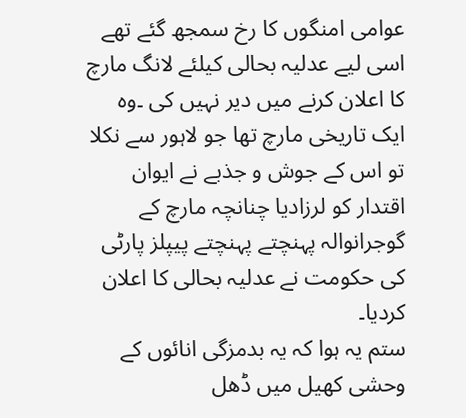عوامی امنگوں کا رخ سمجھ گئے تھے اسی لیے عدلیہ بحالی کیلئے لانگ مارچ کا اعلان کرنے میں دیر نہیں کی ۔وہ ایک تاریخی مارچ تھا جو لاہور سے نکلا تو اس کے جوش و جذبے نے ایوان اقتدار کو لرزادیا چنانچہ مارچ کے گوجرانوالہ پہنچتے پہنچتے پیپلز پارٹی کی حکومت نے عدلیہ بحالی کا اعلان کردیا۔
ستم یہ ہوا کہ یہ بدمزگی انائوں کے وحشی کھیل میں ڈھل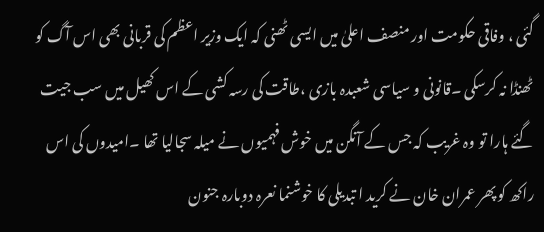گئی ، وفاقی حکومت اور منصف اعلیٰ میں ایسی ٹھنی کہ ایک وزیر اعظم کی قربانی بھی اس آگ کو ٹھنڈا نہ کرسکی ۔قانونی و سیاسی شعبدہ بازی ،طاقت کی رسہ کشی کے اس کھیل میں سب جیت گئے ہارا تو وہ غریب کہ جس کے آنگن میں خوش فہمیوں نے میلہ سجالیا تھا ۔امیدوں کی اس راکھ کو پھر عمران خان نے کرید ا تبدیلی کا خوشنما نعرہ دوبارہ جنون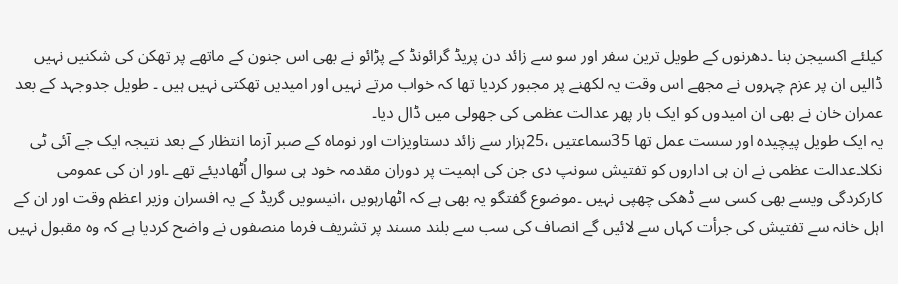کیلئے اکسیجن بنا ۔دھرنوں کے طویل ترین سفر اور سو سے زائد دن پریڈ گرائونڈ کے پڑائو نے بھی اس جنون کے ماتھے پر تھکن کی شکنیں نہیں ڈالیں ان پر عزم چہروں نے مجھے اس وقت یہ لکھنے پر مجبور کردیا تھا کہ خواب مرتے نہیں اور امیدیں تھکتی نہیں ہیں ۔ طویل جدوجہد کے بعد عمران خان نے بھی ان امیدوں کو ایک بار پھر عدالت عظمی کی جھولی میں ڈال دیا۔
یہ ایک طویل پیچیدہ اور سست عمل تھا 35سماعتیں ،25ہزار سے زائد دستاویزات اور نوماہ کے صبر آزما انتظار کے بعد نتیجہ ایک جے آئی ٹی نکلا۔عدالت عظمی نے ان ہی اداروں کو تفتیش سونپ دی جن کی اہمیت پر دوران مقدمہ خود ہی سوال اُٹھادیئے تھے ۔اور ان کی عمومی کارکردگی ویسے بھی کسی سے ڈھکی چھپی نہیں ۔موضوع گفتگو یہ بھی ہے کہ اٹھارہویں ،انیسویں گریڈ کے یہ افسران وزیر اعظم وقت اور ان کے اہل خانہ سے تفتیش کی جرأت کہاں سے لائیں گے انصاف کی سب سے بلند مسند پر تشریف فرما منصفوں نے واضح کردیا ہے کہ وہ مقبول نہیں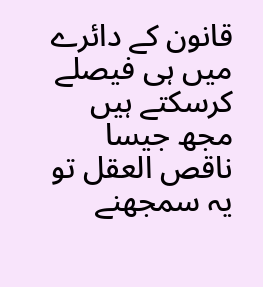قانون کے دائرے میں ہی فیصلے کرسکتے ہیں مجھ جیسا ناقص العقل تو یہ سمجھنے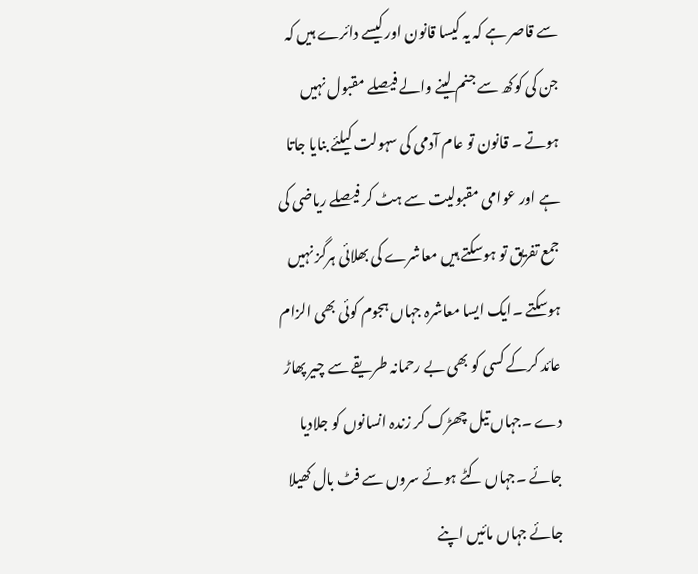سے قاصر ہے کہ یہ کیسا قانون اور کیسے دائرے ہیں کہ جن کی کوکھ سے جنم لینے والے فیصلے مقبول نہیں ہوتے ۔ قانون تو عام آدمی کی سہولت کیلئے بنایا جاتا ہے اور عوامی مقبولیت سے ہٹ کر فیصلے ریاضی کی جمع تفریق تو ہوسکتے ہیں معاشرے کی بھلائی ہرگز نہیں ہوسکتے ۔ایک ایسا معاشرہ جہاں ہجوم کوئی بھی الزام عائد کرکے کسی کو بھی بے رحمانہ طریقے سے چیر پھاڑ دے ۔جہاں تیل چھڑک کر زندہ انسانوں کو جلادیا جائے ۔جہاں کٹے ہوئے سروں سے فٹ بال کھیلا جائے جہاں مائیں اپنے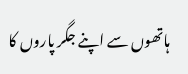ہاتھوں سے اپنے جگر پاروں کا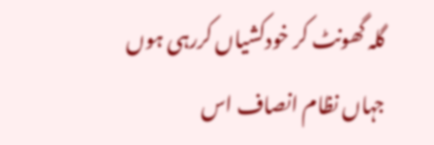گلہ گھونٹ کر خودکشیاں کررہی ہوں جہاں نظام انصاف اس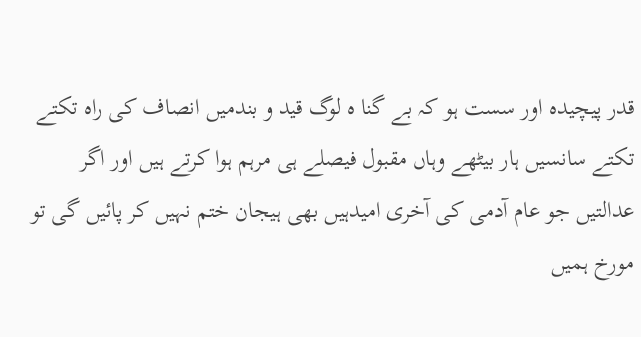قدر پیچیدہ اور سست ہو کہ بے گنا ہ لوگ قید و بندمیں انصاف کی راہ تکتے تکتے سانسیں ہار بیٹھے وہاں مقبول فیصلے ہی مرہم ہوا کرتے ہیں اور اگر عدالتیں جو عام آدمی کی آخری امیدہیں بھی ہیجان ختم نہیں کر پائیں گی تو مورخ ہمیں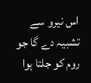اس نیرو سے تشبیہ دے گا جو روم کو جلتا ہوا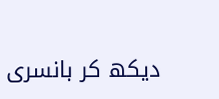دیکھ کر بانسری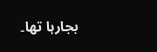بجارہا تھا۔